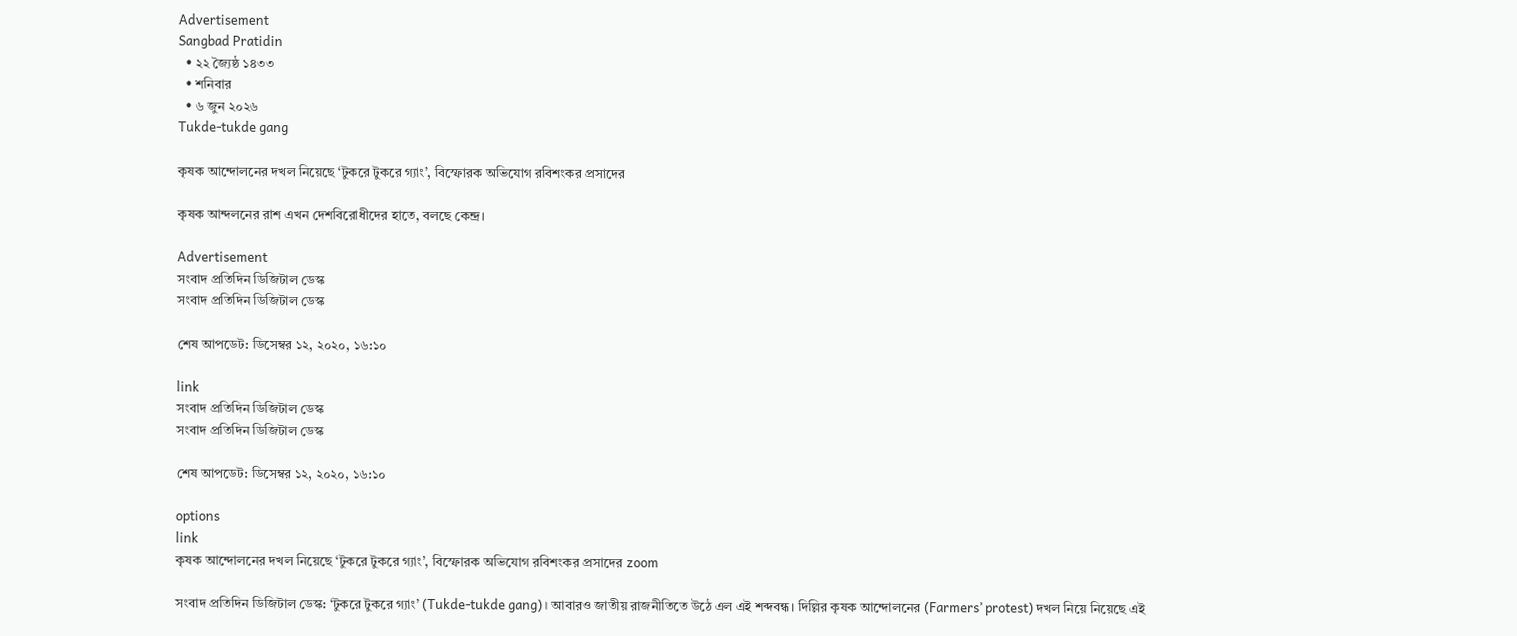Advertisement
Sangbad Pratidin
  • ২২ জ্যৈষ্ঠ ১৪৩৩
  • শনিবার
  • ৬ জুন ২০২৬
Tukde-tukde gang

কৃষক আন্দোলনের দখল নিয়েছে ‘টুকরে টুকরে গ্যাং’, বিস্ফোরক অভিযোগ রবিশংকর প্রসাদের

কৃষক আন্দলনের রাশ এখন দেশবিরোধীদের হাতে, বলছে কেন্দ্র।

Advertisement
সংবাদ প্রতিদিন ডিজিটাল ডেস্ক
সংবাদ প্রতিদিন ডিজিটাল ডেস্ক

শেষ আপডেট: ডিসেম্বর ১২, ২০২০, ১৬:১০

link
সংবাদ প্রতিদিন ডিজিটাল ডেস্ক
সংবাদ প্রতিদিন ডিজিটাল ডেস্ক

শেষ আপডেট: ডিসেম্বর ১২, ২০২০, ১৬:১০

options
link
কৃষক আন্দোলনের দখল নিয়েছে ‘টুকরে টুকরে গ্যাং’, বিস্ফোরক অভিযোগ রবিশংকর প্রসাদের zoom

সংবাদ প্রতিদিন ডিজিটাল ডেস্ক: ‘টুকরে টুকরে গ্যাং’ (Tukde-tukde gang)। আবারও জাতীয় রাজনীতিতে উঠে এল এই শব্দবন্ধ। দিল্লির কৃষক আন্দোলনের (Farmers’ protest) দখল নিয়ে নিয়েছে এই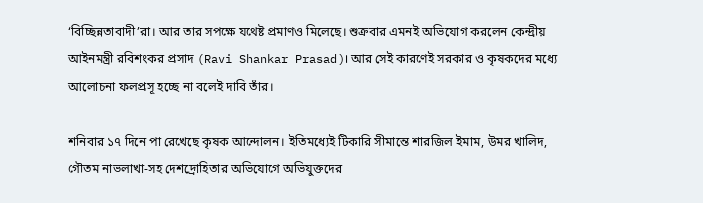‘বিচ্ছিন্নতাবাদী’রা। আর তার সপক্ষে যথেষ্ট প্রমাণও মিলেছে। শুক্রবার এমনই অভিযোগ করলেন কেন্দ্রীয় আইনমন্ত্রী রবিশংকর প্রসাদ (Ravi Shankar Prasad)। আর সেই কারণেই সরকার ও কৃষকদের মধ্যে আলোচনা ফলপ্রসূ হচ্ছে না বলেই দাবি তাঁর।

শনিবার ১৭ দিনে পা রেখেছে কৃষক আন্দোলন। ইতিমধ্যেই টিকারি সীমান্তে শারজিল ইমাম, উমর খালিদ, গৌতম নাভলাখা-সহ দেশদ্রোহিতার অভিযোগে অভিযুক্তদের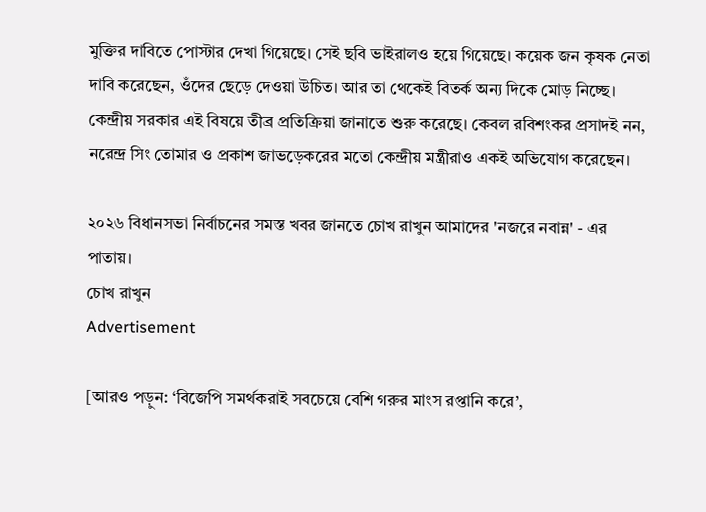মুক্তির দাবিতে পোস্টার দেখা গিয়েছে। সেই ছবি ভাইরালও হয়ে গিয়েছে। কয়েক জন কৃষক নেতা দাবি করেছেন, ওঁদের ছেড়ে দেওয়া উচিত। আর তা থেকেই বিতর্ক অন্য দিকে মোড় নিচ্ছে। কেন্দ্রীয় সরকার এই বিষয়ে তীব্র প্রতিক্রিয়া জানাতে শুরু করেছে। কেবল রবিশংকর প্রসাদই নন, নরেন্দ্র সিং তোমার ও প্রকাশ জাভড়েকরের মতো কেন্দ্রীয় মন্ত্রীরাও একই অভিযোগ করেছেন।

২০২৬ বিধানসভা নির্বাচনের সমস্ত খবর জানতে চোখ রাখুন আমাদের 'নজরে নবান্ন' - এর পাতায়।
চোখ রাখুন
Advertisement

[আরও পড়ুন: ‘বিজেপি সমর্থকরাই সবচেয়ে বেশি গরুর মাংস রপ্তানি করে’,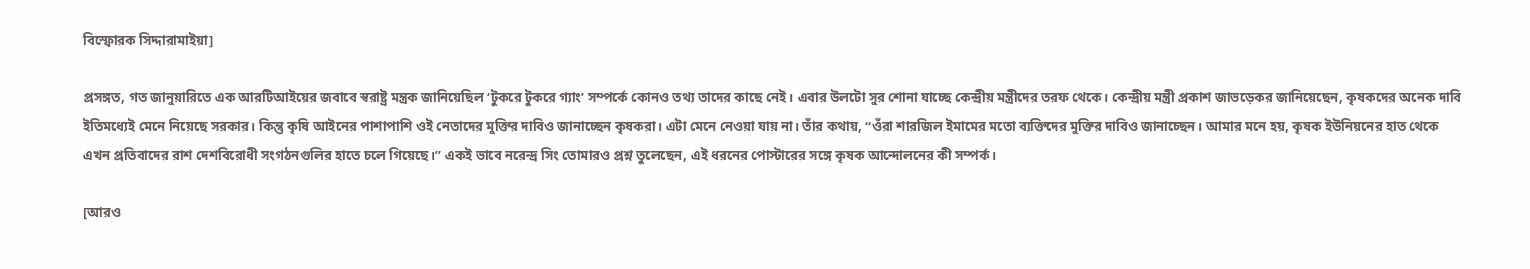বিস্ফোরক সিদ্দারামাইয়া]

প্রসঙ্গত, গত জানুয়ারিতে এক আরটিআইয়ের জবাবে স্বরাষ্ট্র মন্ত্রক জানিয়েছিল ‘টুকরে টুকরে গ্যাং’ সম্পর্কে কোনও তথ্য তাদের কাছে নেই। এবার উলটো সুর শোনা যাচ্ছে কেন্দ্রীয় মন্ত্রীদের তরফ থেকে। কেন্দ্রীয় মন্ত্রী প্রকাশ জাভড়েকর জানিয়েছেন, কৃষকদের অনেক দাবি ইতিমধ্যেই মেনে নিয়েছে সরকার। কিন্তু কৃষি আইনের পাশাপাশি ওই নেতাদের মুক্তির দাবিও জানাচ্ছেন কৃষকরা। এটা মেনে নেওয়া যায় না। তাঁর কথায়, ‘‘ওঁরা শারজিল ইমামের মতো ব্যক্তিদের মুক্তির দাবিও জানাচ্ছেন। আমার মনে হয়, কৃষক ইউনিয়নের হাত থেকে এখন প্রতিবাদের রাশ দেশবিরোধী সংগঠনগুলির হাতে চলে গিয়েছে।’’ একই ভাবে নরেন্দ্র সিং তোমারও প্রশ্ন তুলেছেন, এই ধরনের পোস্টারের সঙ্গে কৃষক আন্দোলনের কী সম্পর্ক।

[আরও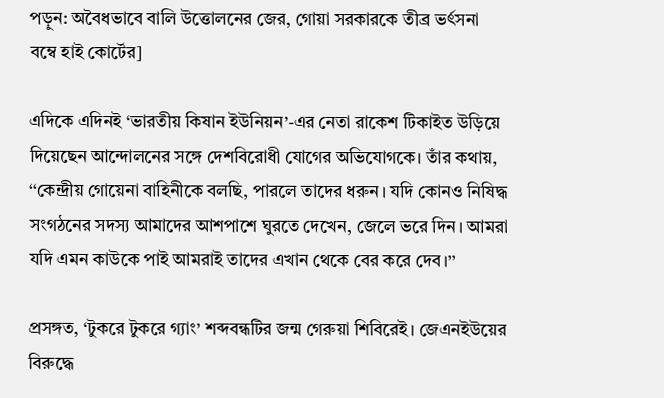পড়ুন: অবৈধভাবে বালি উত্তোলনের জের, গোয়া সরকারকে তীব্র ভর্ৎসনা বম্বে হাই কোর্টের]

এদিকে এদিনই ‘ভারতীয় কিষান ইউনিয়ন’-এর নেতা রাকেশ টিকাইত উড়িয়ে দিয়েছেন আন্দোলনের সঙ্গে দেশবিরোধী যোগের অভিযোগকে। তাঁর কথায়, ‘‘কেন্দ্রীয় গোয়েনা বাহিনীকে বলছি, পারলে তাদের ধরুন। যদি কোনও নিষিদ্ধ সংগঠনের সদস্য আমাদের আশপাশে ঘুরতে দেখেন, জেলে ভরে দিন। আমরা যদি এমন কাউকে পাই আমরাই তাদের এখান থেকে বের করে দেব।’’

প্রসঙ্গত, ‘টুকরে টুকরে গ্যাং’ শব্দবন্ধটির জন্ম গেরুয়া শিবিরেই। জেএনইউয়ের বিরুদ্ধে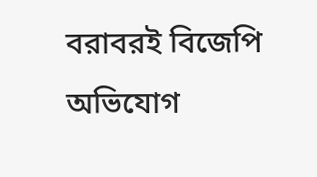বরাবরই বিজেপি অভিযোগ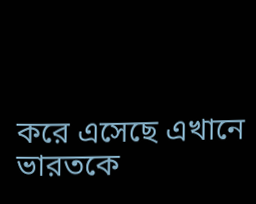করে এসেছে এখানে ভারতকে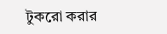টুকরো করার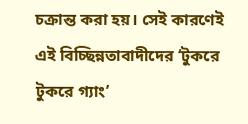চক্রান্ত করা হয়। সেই কারণেই এই বিচ্ছিন্নতাবাদীদের ‘টুকরে টুকরে গ্যাং’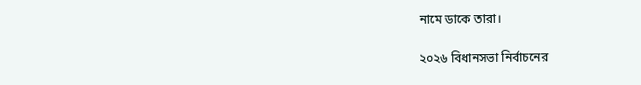নামে ডাকে তারা।

২০২৬ বিধানসভা নির্বাচনের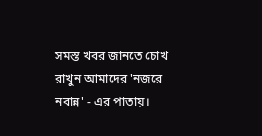সমস্ত খবর জানতে চোখ রাখুন আমাদের 'নজরে নবান্ন' - এর পাতায়।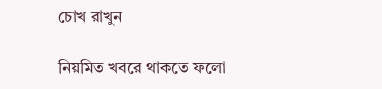চোখ রাখুন

নিয়মিত খবরে থাকতে ফলো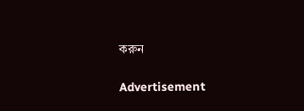করুন

Advertisement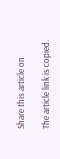Share this article on

The article link is copied.